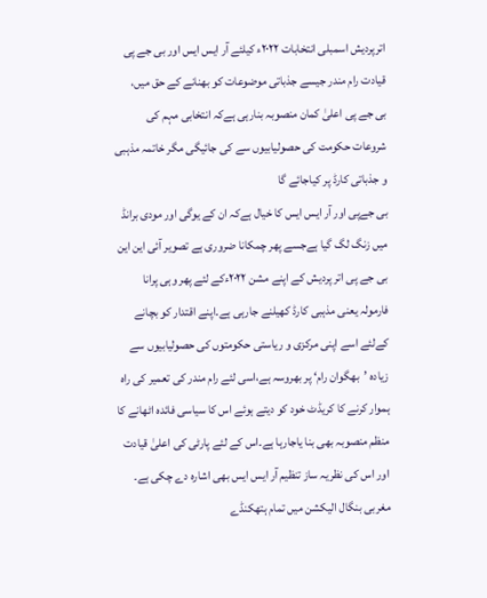اترپردیش اسمبلی انتخابات ۲۰۲۲ء کیلئے آر ایس ایس اور بی جے پی قیادت رام مندر جیسے جذباتی موضوعات کو بھنانے کے حق میں،
بی جے پی اعلیٰ کمان منصوبہ بنارہی ہےکہ انتخابی مہم کی شروعات حکومت کی حصولیابیوں سے کی جائیگی مگر خاتمہ مذہبی و جذباتی کارڈ پر کیاجائے گا
بی جےپی اور آر ایس ایس کا خیال ہےکہ ان کے یوگی اور مودی برانڈ میں زنگ لگ گیا ہےجسے پھر چمکانا ضروری ہے تصویر آئی این این
بی جے پی اتر پردیش کے اپنے مشن ۲۰۲۲ءکے لئے پھر وہی پرانا فارمولہ یعنی مذہبی کارڈ کھیلنے جارہی ہے۔اپنے اقتدار کو بچانے کےلئے اسے اپنی مرکزی و ریاستی حکومتوں کی حصولیابیوں سے زیادہ ’بھگوان رام‘ پر بھروسہ ہے،اسی لئے رام مندر کی تعمیر کی راہ ہموار کرنے کا کریڈٹ خود کو دیتے ہوئے اس کا سیاسی فائدہ اٹھانے کا منظم منصوبہ بھی بنا یاجارہا ہے۔اس کے لئے پارٹی کی اعلیٰ قیادت اور اس کی نظریہ ساز تنظیم آر ایس ایس بھی اشارہ دے چکی ہے۔
مغربی بنگال الیکشن میں تمام ہتھکنڈے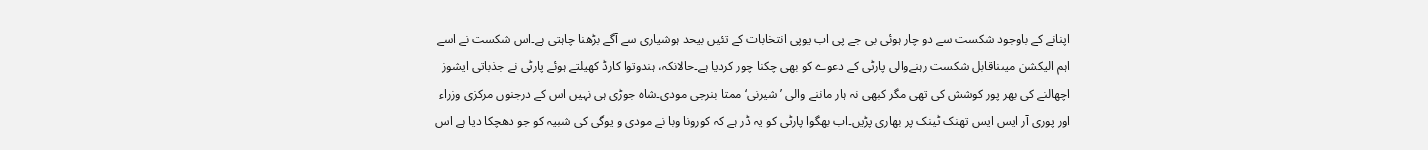اپنانے کے باوجود شکست سے دو چار ہوئی بی جے پی اب یوپی انتخابات کے تئیں بیحد ہوشیاری سے آگے بڑھنا چاہتی ہے۔اس شکست نے اسے اہم الیکشن میںناقابل شکست رہنےوالی پارٹی کے دعوے کو بھی چکنا چور کردیا ہے۔حالانکہ، ہندوتوا کارڈ کھیلتے ہوئے پارٹی نے جذباتی ایشوز اچھالنے کی بھر پور کوشش کی تھی مگر کبھی نہ ہار ماننے والی ’شیرنی‘ ممتا بنرجی مودی۔شاہ جوڑی ہی نہیں اس کے درجنوں مرکزی وزراء اور پوری آر ایس ایس تھنک ٹینک پر بھاری پڑیں۔اب بھگوا پارٹی کو یہ ڈر ہے کہ کورونا وبا نے مودی و یوگی کی شبیہ کو جو دھچکا دیا ہے اس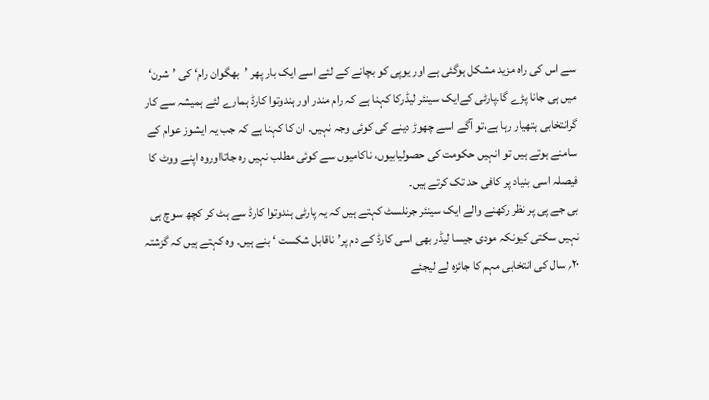سے اس کی راہ مزید مشکل ہوگئی ہے اور یوپی کو بچانے کے لئے اسے ایک بار پھر ’بھگوان رام‘ کی ’شرن‘ میں ہی جانا پڑے گا۔پارٹی کےایک سینئر لیڈرکا کہنا ہے کہ رام مندر اور ہندوتوا کارڈ ہمارے لئے ہمیشہ سے کار گرانتخابی ہتھیار رہا ہے،تو آگے اسے چھوڑ دینے کی کوئی وجہ نہیں۔ ان کا کہنا ہے کہ جب یہ ایشوز عوام کے سامنے ہوتے ہیں تو انہیں حکومت کی حصولیابیوں، ناکامیوں سے کوئی مطلب نہیں رہ جاتااوروہ اپنے ووٹ کا فیصلہ اسی بنیاد پر کافی حد تک کرتے ہیں۔
بی جے پی پر نظر رکھنے والے ایک سینئر جرنلسٹ کہتے ہیں کہ یہ پارٹی ہندوتوا کارڈ سے ہٹ کر کچھ سوچ ہی نہیں سکتی کیونکہ مودی جیسا لیڈر بھی اسی کارڈ کے دم پر’ ناقابل شکست ‘ بنے ہیں۔ وہ کہتے ہیں کہ گزشتہ ۲۰؍ سال کی انتخابی مہم کا جائزہ لے لیجئے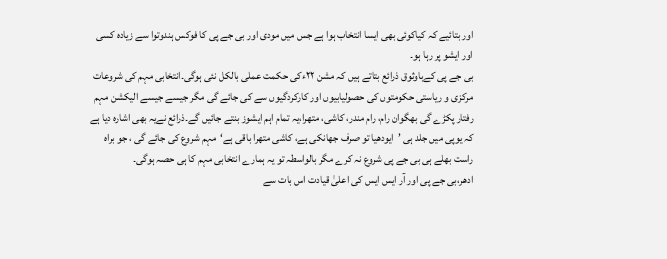اور بتائیے کہ کیاکوئی بھی ایسا انتخاب ہوا ہے جس میں مودی اور بی جے پی کا فوکس ہندوتوا سے زیادہ کسی اور ایشو پر رہا ہو۔
بی جے پی کےباوثوق ذرائع بتاتے ہیں کہ مشن ۲۲ءکی حکمت عملی بالکل نئی ہوگی۔انتخابی مہم کی شروعات مرکزی و ریاستی حکومتوں کی حصولیابیوں اور کارکردگیوں سے کی جائے گی مگر جیسے جیسے الیکشن مہم رفتار پکڑے گی بھگوان رام، رام مندر، کاشی، متھرا،یہ تمام اہم ایشوز بنتے جائیں گے۔ذرائع نےیہ بھی اشارہ دیا ہے کہ یوپی میں جلد ہی ’ایودھیا تو صرف جھانکی ہے، کاشی متھرا باقی ہے‘مہم شروع کی جائے گی ، جو براہ راست بھلے ہی بی جے پی شروع نہ کرے مگر بالواسطہ تو یہ ہمارے انتخابی مہم کا ہی حصہ ہوگی۔
ادھر،بی جے پی اور آر ایس ایس کی اعلیٰ قیادت اس بات سے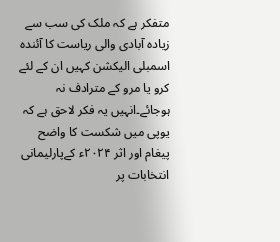متفکر ہے کہ ملک کی سب سے زیادہ آبادی والی ریاست کا آئندہ اسمبلی الیکشن کہیں ان کے لئے کرو یا مرو کے مترادف نہ ہوجائے۔انہیں یہ فکر لاحق ہے کہ یوپی میں شکست کا واضح پیغام اور اثر ۲۰۲۴ء کےپارلیمانی انتخابات پر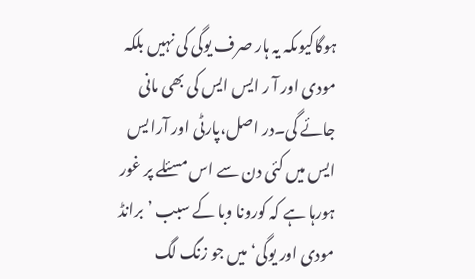ہوگاکیوںکہ یہ ہار صرف یوگی کی نہیں بلکہ مودی اور آ ر ایس ایس کی بھی مانی جائے گی۔در اصل،پارٹی اور آرا یس ایس میں کئی دن سے اس مسئلے پر غور ہورہا ہے کہ کورونا وبا کے سبب ’برانڈ مودی اور یوگی‘ میں جو زنگ لگ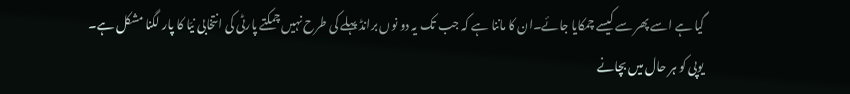گیا ہے اسے پھر سے کیسے چمکایا جائے۔ان کا ماننا ہے کہ جب تک یہ دو نوں برانڈ پہلے کی طرح نہیں چمکتے پارٹی کی انتخابی نیّا کا پار لگنا مشکل ہے۔
یوپی کو ہر حال میں بچانے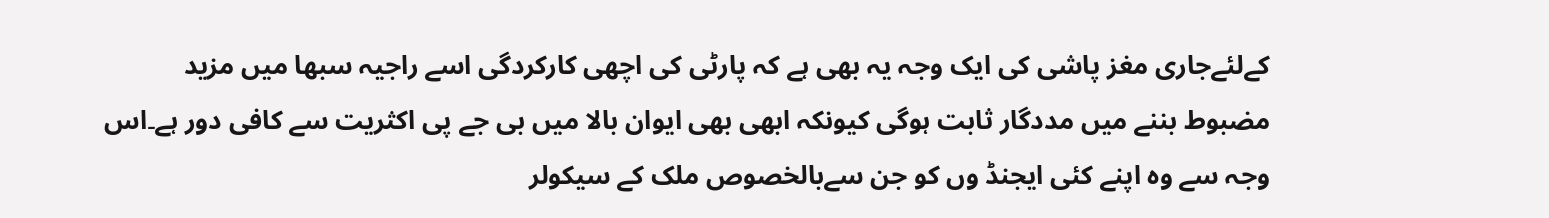کےلئےجاری مغز پاشی کی ایک وجہ یہ بھی ہے کہ پارٹی کی اچھی کارکردگی اسے راجیہ سبھا میں مزید مضبوط بننے میں مددگار ثابت ہوگی کیونکہ ابھی بھی ایوان بالا میں بی جے پی اکثریت سے کافی دور ہے۔اس وجہ سے وہ اپنے کئی ایجنڈ وں کو جن سےبالخصوص ملک کے سیکولر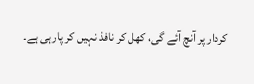کردار پر آنچ آئے گی، کھل کر نافذ نہیں کر پارہی ہے۔